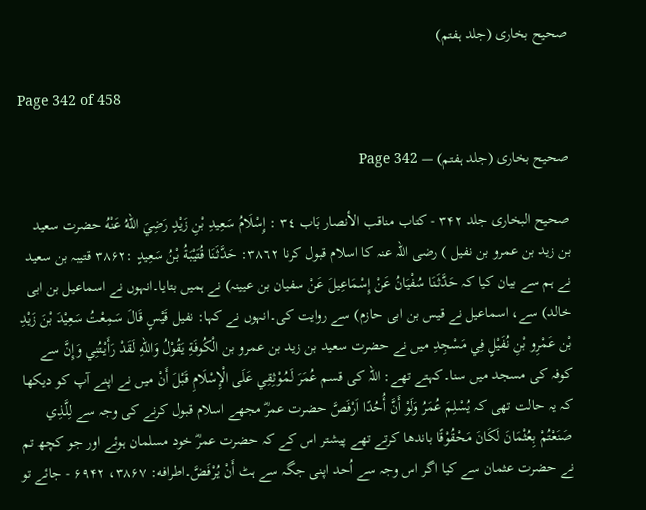صحیح بخاری (جلد ہفتم)

Page 342 of 458

صحیح بخاری (جلد ہفتم) — Page 342

صحیح البخاری جلد ۳۴۲ - كتاب مناقب الأنصار بَاب ٣٤ : إِسْلَامُ سَعِيدِ بْنِ زَيْدٍ رَضِيَ اللهُ عَنْهُ حضرت سعید بن زید بن عمرو بن نفیل ) رضی اللہ عنہ کا اسلام قبول کرنا ٣٨٦٢: حَدَّثَنَا قُتَيْبَةُ بْنُ سَعِيدٍ :۳۸۶۲ قتیبہ بن سعید نے ہم سے بیان کیا کہ حَدَّثَنَا سُفْيَانُ عَنْ إِسْمَاعِيلَ عَنْ سفيان بن عیینہ) نے ہمیں بتایا۔انہوں نے اسماعیل بن ابی خالد) سے، اسماعیل نے قیس بن ابی حازم) سے روایت کی۔انہوں نے کہا: نفیل قَيْسٍ قَالَ سَمِعْتُ سَعِيْدَ بْنَ زَيْدِ بْن عَمْرِو بْنِ نُفَيْلٍ فِي مَسْجِدِ میں نے حضرت سعید بن زید بن عمرو بن الْكُوفَةِ يَقُوْلُ وَاللهِ لَقَدْ رَأَيْتُنِي وَإِنَّ سے کوفہ کی مسجد میں سنا۔کہتے تھے: اللہ کی قسم عُمَرَ لَمُوْثِقِي عَلَى الْإِسْلَامِ قَبْلَ أَنْ میں نے اپنے آپ کو دیکھا کہ یہ حالت تھی کہ يُسْلِمَ عُمَرُ وَلَوْ أَنَّ أُحُدًا اَرْفَصَّ حضرت عمرؓ مجھے اسلام قبول کرنے کی وجہ سے لِلَّذِي صَنَعْتُمْ بِعُثْمَانَ لَكَانَ مَحْقُوْقًا باندھا کرتے تھے پیشتر اس کے کہ حضرت عمرؓ خود مسلمان ہوئے اور جو کچھ تم نے حضرت عثمان سے کیا اگر اس وجہ سے اُحد اپنی جگہ سے ہٹ أَنْ يُرْفَضَّ۔اطرافه: ۳۸۶۷، ۶۹۴۲ - جائے تو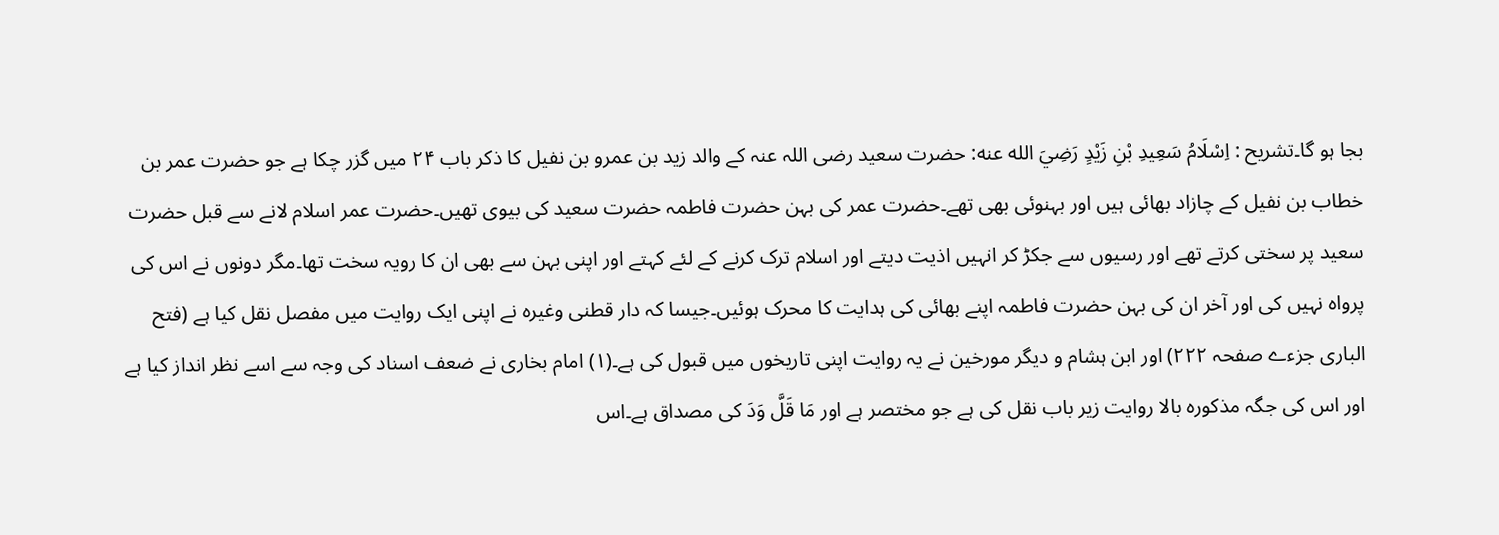بجا ہو گا۔تشریح : اِسْلَامُ سَعِيدِ بْنِ زَيْدٍ رَضِيَ الله عنه: حضرت سعید رضی اللہ عنہ کے والد زید بن عمرو بن نفیل کا ذکر باب ۲۴ میں گزر چکا ہے جو حضرت عمر بن خطاب بن نفیل کے چازاد بھائی ہیں اور بہنوئی بھی تھے۔حضرت عمر کی بہن حضرت فاطمہ حضرت سعید کی بیوی تھیں۔حضرت عمر اسلام لانے سے قبل حضرت سعید پر سختی کرتے تھے اور رسیوں سے جکڑ کر انہیں اذیت دیتے اور اسلام ترک کرنے کے لئے کہتے اور اپنی بہن سے بھی ان کا رویہ سخت تھا۔مگر دونوں نے اس کی پرواہ نہیں کی اور آخر ان کی بہن حضرت فاطمہ اپنے بھائی کی ہدایت کا محرک ہوئیں۔جیسا کہ دار قطنی وغیرہ نے اپنی ایک روایت میں مفصل نقل کیا ہے (فتح الباری جزءے صفحہ ۲۲۲) اور ابن ہشام و دیگر مورخین نے یہ روایت اپنی تاریخوں میں قبول کی ہے۔(۱) امام بخاری نے ضعف اسناد کی وجہ سے اسے نظر انداز کیا ہے اور اس کی جگہ مذکورہ بالا روایت زیر باب نقل کی ہے جو مختصر ہے اور مَا قَلَّ وَدَ کی مصداق ہے۔اس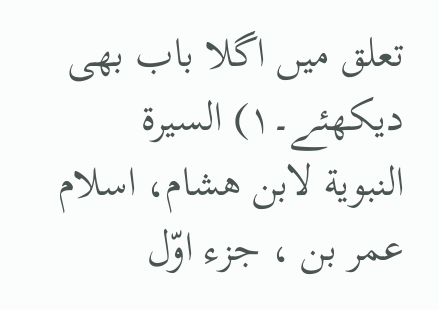تعلق میں اگلا باب بھی دیکھئے۔١) السيرة النبوية لابن هشام، اسلام عمر بن ، جزء اوّل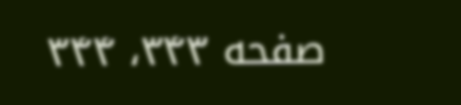صفحه ۳۴۳، ۳۴۴